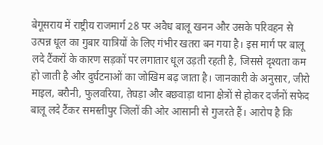बेगूसराय में राष्ट्रीय राजमार्ग 28 पर अवैध बालू खनन और उसके परिवहन से उत्पन्न धूल का गुबार यात्रियों के लिए गंभीर खतरा बन गया है। इस मार्ग पर बालू लदे टैंकरों के कारण सड़कों पर लगातार धूल उड़ती रहती है, जिससे दृश्यता कम हो जाती है और दुर्घटनाओं का जोखिम बढ़ जाता है। जानकारी के अनुसार, जीरो माइल, बरौनी, फुलवरिया, तेघड़ा और बछवाड़ा थाना क्षेत्रों से होकर दर्जनों सफेद बालू लदे टैंकर समस्तीपुर जिलों की ओर आसानी से गुजरते हैं। आरोप है कि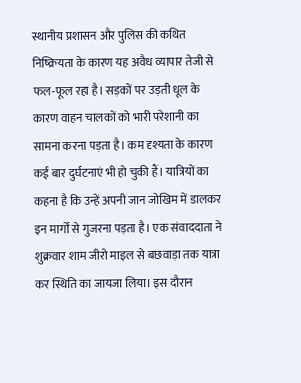स्थानीय प्रशासन और पुलिस की कथित निष्क्रियता के कारण यह अवैध व्यापार तेजी से फल-फूल रहा है। सड़कों पर उड़ती धूल के कारण वाहन चालकों को भारी परेशानी का सामना करना पड़ता है। कम दृश्यता के कारण कई बार दुर्घटनाएं भी हो चुकी हैं। यात्रियों का कहना है कि उन्हें अपनी जान जोखिम में डालकर इन मार्गों से गुजरना पड़ता है। एक संवाददाता ने शुक्रवार शाम जीरो माइल से बछवाड़ा तक यात्रा कर स्थिति का जायजा लिया। इस दौरान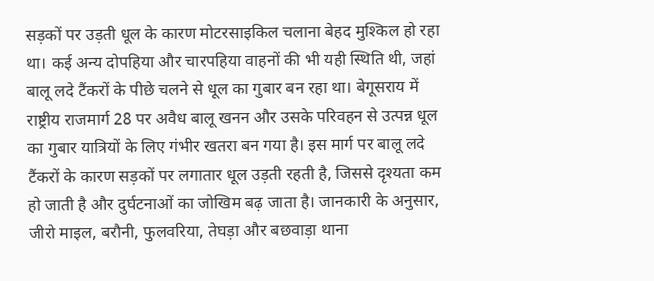सड़कों पर उड़ती धूल के कारण मोटरसाइकिल चलाना बेहद मुश्किल हो रहा था। कई अन्य दोपहिया और चारपहिया वाहनों की भी यही स्थिति थी, जहां बालू लदे टैंकरों के पीछे चलने से धूल का गुबार बन रहा था। बेगूसराय में राष्ट्रीय राजमार्ग 28 पर अवैध बालू खनन और उसके परिवहन से उत्पन्न धूल का गुबार यात्रियों के लिए गंभीर खतरा बन गया है। इस मार्ग पर बालू लदे टैंकरों के कारण सड़कों पर लगातार धूल उड़ती रहती है, जिससे दृश्यता कम हो जाती है और दुर्घटनाओं का जोखिम बढ़ जाता है। जानकारी के अनुसार, जीरो माइल, बरौनी, फुलवरिया, तेघड़ा और बछवाड़ा थाना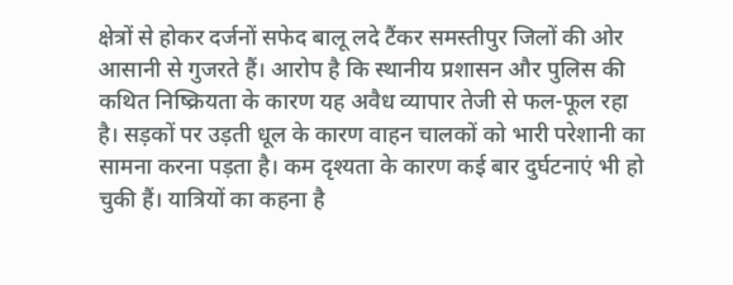क्षेत्रों से होकर दर्जनों सफेद बालू लदे टैंकर समस्तीपुर जिलों की ओर आसानी से गुजरते हैं। आरोप है कि स्थानीय प्रशासन और पुलिस की कथित निष्क्रियता के कारण यह अवैध व्यापार तेजी से फल-फूल रहा है। सड़कों पर उड़ती धूल के कारण वाहन चालकों को भारी परेशानी का सामना करना पड़ता है। कम दृश्यता के कारण कई बार दुर्घटनाएं भी हो चुकी हैं। यात्रियों का कहना है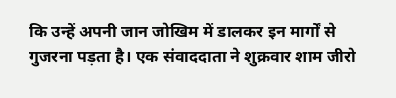कि उन्हें अपनी जान जोखिम में डालकर इन मार्गों से गुजरना पड़ता है। एक संवाददाता ने शुक्रवार शाम जीरो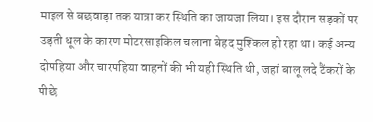माइल से बछवाड़ा तक यात्रा कर स्थिति का जायजा लिया। इस दौरान सड़कों पर उड़ती धूल के कारण मोटरसाइकिल चलाना बेहद मुश्किल हो रहा था। कई अन्य दोपहिया और चारपहिया वाहनों की भी यही स्थिति थी, जहां बालू लदे टैंकरों के पीछे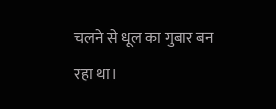चलने से धूल का गुबार बन रहा था।